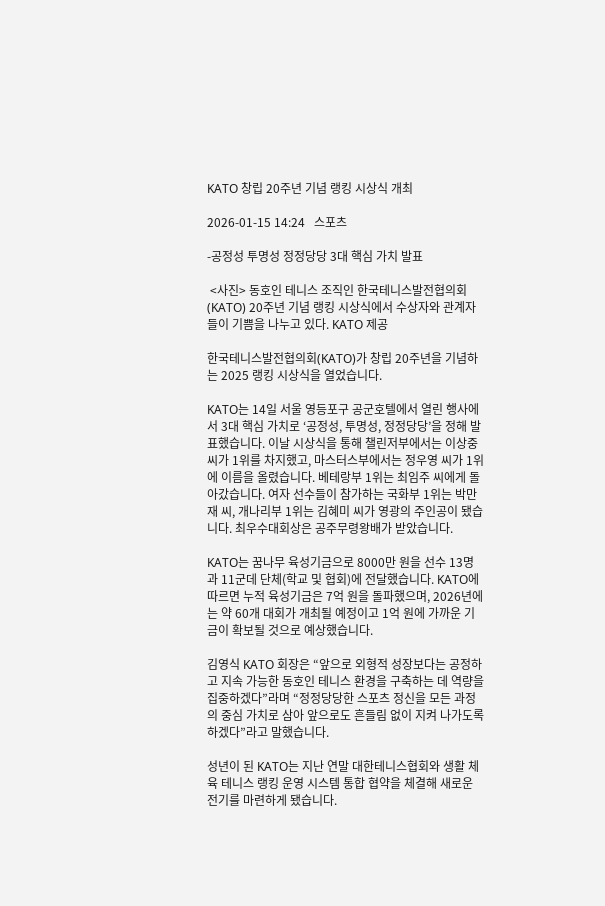KATO 창립 20주년 기념 랭킹 시상식 개최

2026-01-15 14:24   스포츠

-공정성 투명성 정정당당 3대 핵심 가치 발표

 <사진> 동호인 테니스 조직인 한국테니스발전협의회(KATO) 20주년 기념 랭킹 시상식에서 수상자와 관계자들이 기쁨을 나누고 있다. KATO 제공

한국테니스발전협의회(KATO)가 창립 20주년을 기념하는 2025 랭킹 시상식을 열었습니다.

KATO는 14일 서울 영등포구 공군호텔에서 열린 행사에서 3대 핵심 가치로 ‘공정성, 투명성, 정정당당’을 정해 발표했습니다. 이날 시상식을 통해 챌린저부에서는 이상중 씨가 1위를 차지했고, 마스터스부에서는 정우영 씨가 1위에 이름을 올렸습니다. 베테랑부 1위는 최임주 씨에게 돌아갔습니다. 여자 선수들이 참가하는 국화부 1위는 박만재 씨, 개나리부 1위는 김혜미 씨가 영광의 주인공이 됐습니다. 최우수대회상은 공주무령왕배가 받았습니다.

KATO는 꿈나무 육성기금으로 8000만 원을 선수 13명과 11군데 단체(학교 및 협회)에 전달했습니다. KATO에 따르면 누적 육성기금은 7억 원을 돌파했으며, 2026년에는 약 60개 대회가 개최될 예정이고 1억 원에 가까운 기금이 확보될 것으로 예상했습니다.

김영식 KATO 회장은 “앞으로 외형적 성장보다는 공정하고 지속 가능한 동호인 테니스 환경을 구축하는 데 역량을 집중하겠다”라며 “정정당당한 스포츠 정신을 모든 과정의 중심 가치로 삼아 앞으로도 흔들림 없이 지켜 나가도록 하겠다”라고 말했습니다.

성년이 된 KATO는 지난 연말 대한테니스협회와 생활 체육 테니스 랭킹 운영 시스템 통합 협약을 체결해 새로운 전기를 마련하게 됐습니다.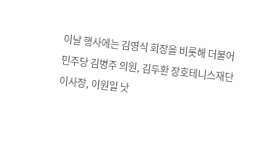이날 행사에는 김영식 회장을 비롯해 더불어민주당 김병주 의원, 김두환 장호테니스재단 이사장, 이원일 낫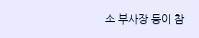소 부사장 등이 참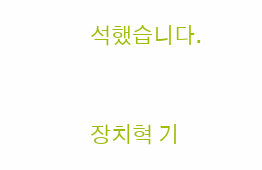석했습니다.


장치혁 기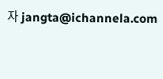자 jangta@ichannela.com